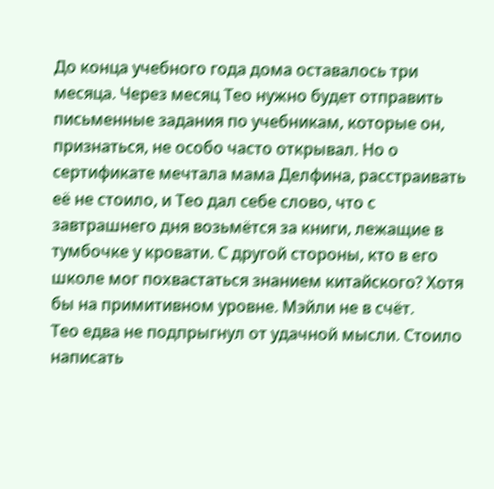До конца учебного года дома оставалось три месяца. Через месяц Тео нужно будет отправить письменные задания по учебникам, которые он, признаться, не особо часто открывал. Но о сертификате мечтала мама Делфина, расстраивать её не стоило, и Тео дал себе слово, что с завтрашнего дня возьмётся за книги, лежащие в тумбочке у кровати. С другой стороны, кто в его школе мог похвастаться знанием китайского? Хотя бы на примитивном уровне. Мэйли не в счёт.
Тео едва не подпрыгнул от удачной мысли. Стоило написать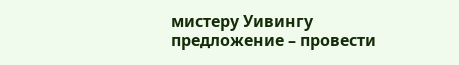мистеру Уивингу предложение – провести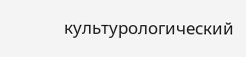культурологический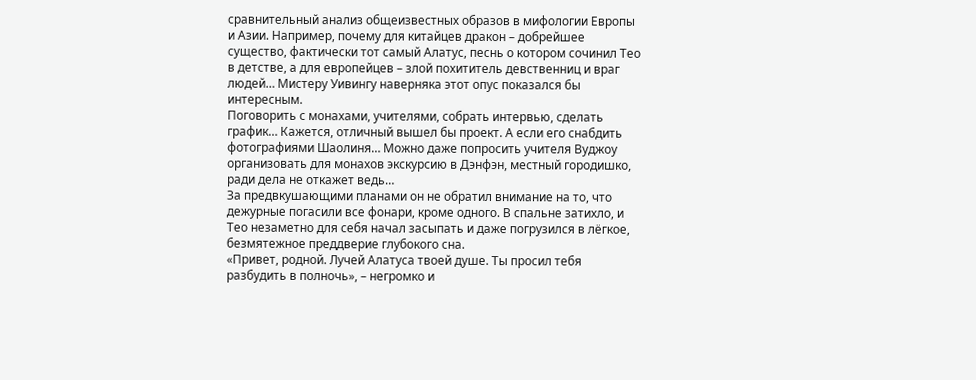сравнительный анализ общеизвестных образов в мифологии Европы и Азии. Например, почему для китайцев дракон – добрейшее существо, фактически тот самый Алатус, песнь о котором сочинил Тео в детстве, а для европейцев – злой похититель девственниц и враг людей… Мистеру Уивингу наверняка этот опус показался бы интересным.
Поговорить с монахами, учителями, собрать интервью, сделать график… Кажется, отличный вышел бы проект. А если его снабдить фотографиями Шаолиня… Можно даже попросить учителя Вуджоу организовать для монахов экскурсию в Дэнфэн, местный городишко, ради дела не откажет ведь…
За предвкушающими планами он не обратил внимание на то, что дежурные погасили все фонари, кроме одного. В спальне затихло, и Тео незаметно для себя начал засыпать и даже погрузился в лёгкое, безмятежное преддверие глубокого сна.
«Привет, родной. Лучей Алатуса твоей душе. Ты просил тебя разбудить в полночь», – негромко и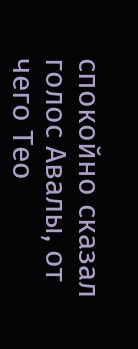спокойно сказал голос Авалы, от чего Тео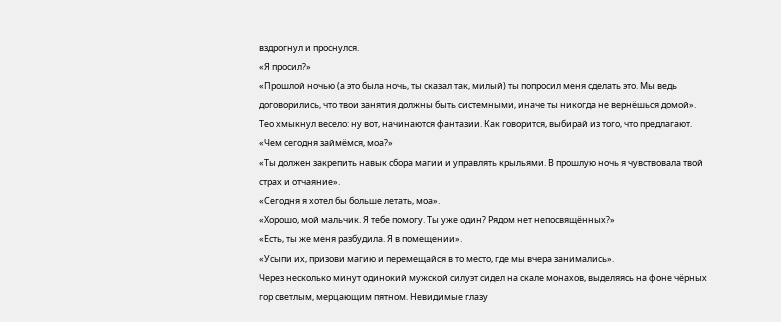вздрогнул и проснулся.
«Я просил?»
«Прошлой ночью (а это была ночь, ты сказал так, милый) ты попросил меня сделать это. Мы ведь договорились, что твои занятия должны быть системными, иначе ты никогда не вернёшься домой».
Тео хмыкнул весело: ну вот, начинаются фантазии. Как говорится, выбирай из того, что предлагают.
«Чем сегодня займёмся, моа?»
«Ты должен закрепить навык сбора магии и управлять крыльями. В прошлую ночь я чувствовала твой страх и отчаяние».
«Сегодня я хотел бы больше летать, моа».
«Хорошо, мой мальчик. Я тебе помогу. Ты уже один? Рядом нет непосвящённых?»
«Есть, ты же меня разбудила. Я в помещении».
«Усыпи их, призови магию и перемещайся в то место, где мы вчера занимались».
Через несколько минут одинокий мужской силуэт сидел на скале монахов, выделяясь на фоне чёрных гор светлым, мерцающим пятном. Невидимые глазу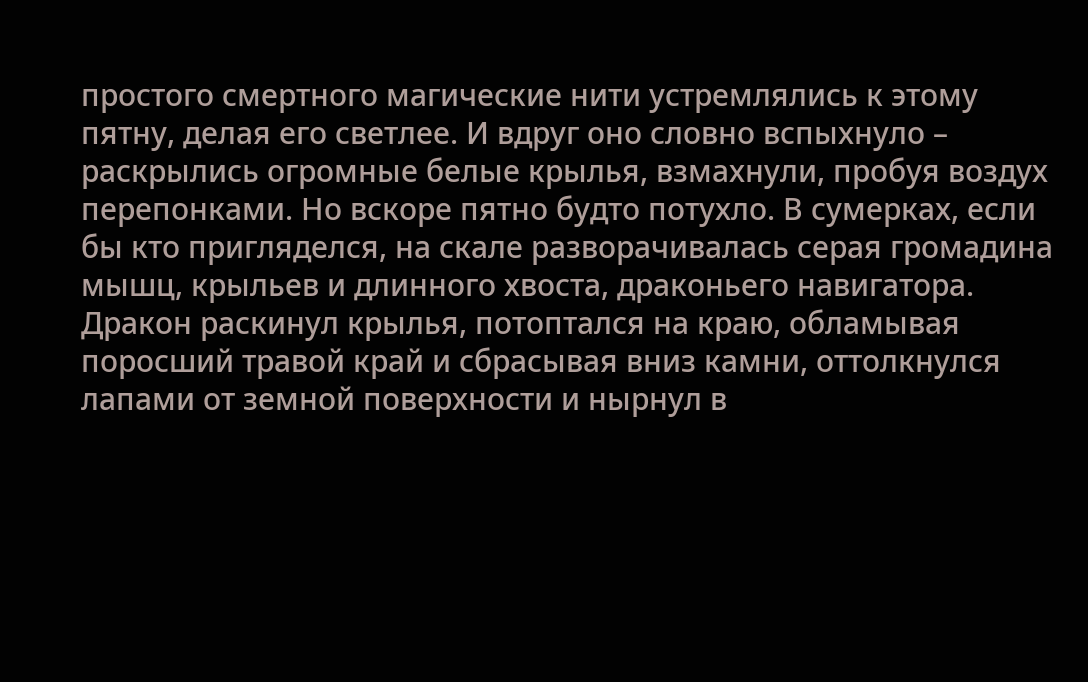простого смертного магические нити устремлялись к этому пятну, делая его светлее. И вдруг оно словно вспыхнуло – раскрылись огромные белые крылья, взмахнули, пробуя воздух перепонками. Но вскоре пятно будто потухло. В сумерках, если бы кто пригляделся, на скале разворачивалась серая громадина мышц, крыльев и длинного хвоста, драконьего навигатора.
Дракон раскинул крылья, потоптался на краю, обламывая поросший травой край и сбрасывая вниз камни, оттолкнулся лапами от земной поверхности и нырнул в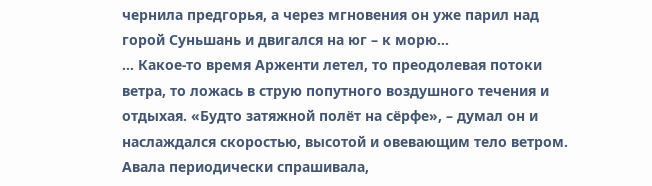чернила предгорья, а через мгновения он уже парил над горой Суньшань и двигался на юг – к морю…
… Какое-то время Арженти летел, то преодолевая потоки ветра, то ложась в струю попутного воздушного течения и отдыхая. «Будто затяжной полёт на сёрфе», – думал он и наслаждался скоростью, высотой и овевающим тело ветром. Авала периодически спрашивала,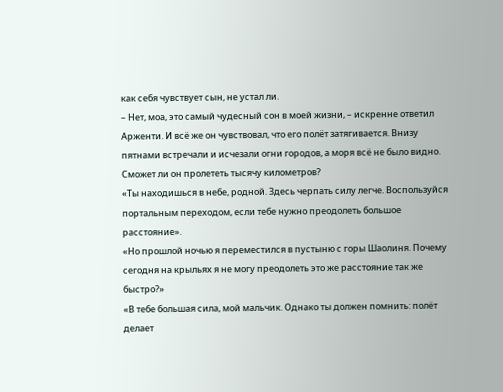как себя чувствует сын, не устал ли.
– Нет, моа, это самый чудесный сон в моей жизни, – искренне ответил Арженти. И всё же он чувствовал, что его полёт затягивается. Внизу пятнами встречали и исчезали огни городов, а моря всё не было видно. Сможет ли он пролететь тысячу километров?
«Ты находишься в небе, родной. Здесь черпать силу легче. Воспользуйся портальным переходом, если тебе нужно преодолеть большое расстояние».
«Но прошлой ночью я переместился в пустыню с горы Шаолиня. Почему сегодня на крыльях я не могу преодолеть это же расстояние так же быстро?»
«В тебе большая сила, мой мальчик. Однако ты должен помнить: полёт делает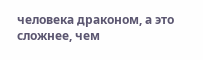человека драконом, а это сложнее, чем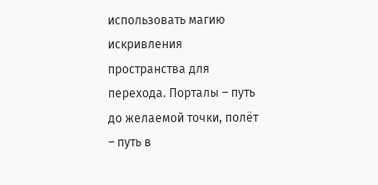использовать магию искривления пространства для перехода. Порталы – путь до желаемой точки, полёт – путь в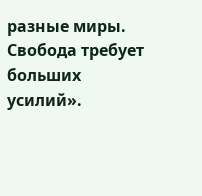разные миры. Свобода требует больших усилий».